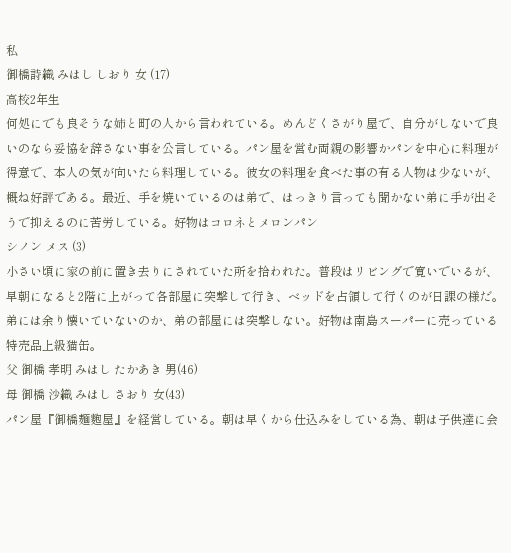私
御橋詩織 みはし しおり 女 (17)
高校2年生
何処にでも良そうな姉と町の人から言われている。めんどくさがり屋で、自分がしないで良いのなら妥協を辞さない事を公言している。パン屋を営む両親の影響かパンを中心に料理が得意で、本人の気が向いたら料理している。彼女の料理を食べた事の有る人物は少ないが、概ね好評である。最近、手を焼いているのは弟で、はっきり言っても聞かない弟に手が出そうで抑えるのに苦労している。好物はコロネとメロンパン
シノン メス (3)
小さい頃に家の前に置き去りにされていた所を拾われた。普段はリビングで寛いでいるが、早朝になると2階に上がって各部屋に突撃して行き、ベッドを占領して行くのが日課の様だ。弟には余り懐いていないのか、弟の部屋には突撃しない。好物は南島スーパーに売っている特売品上級猫缶。
父 御橋 孝明 みはし たかあき 男(46)
母 御橋 沙織 みはし さおり 女(43)
パン屋『御橋麺麭屋』を経営している。朝は早くから仕込みをしている為、朝は子供達に会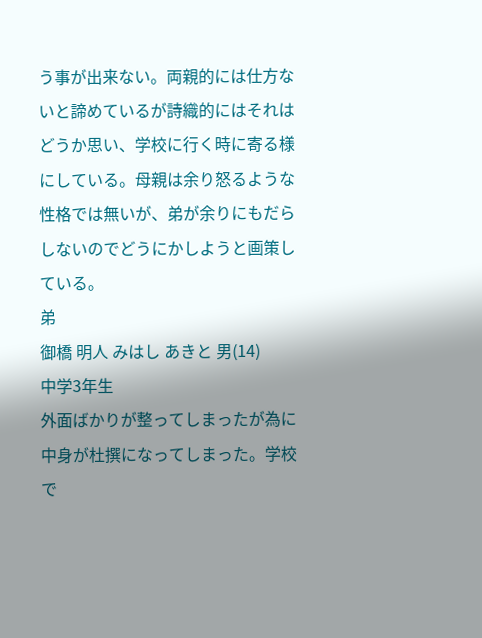う事が出来ない。両親的には仕方ないと諦めているが詩織的にはそれはどうか思い、学校に行く時に寄る様にしている。母親は余り怒るような性格では無いが、弟が余りにもだらしないのでどうにかしようと画策している。
弟
御橋 明人 みはし あきと 男(14)
中学3年生
外面ばかりが整ってしまったが為に中身が杜撰になってしまった。学校で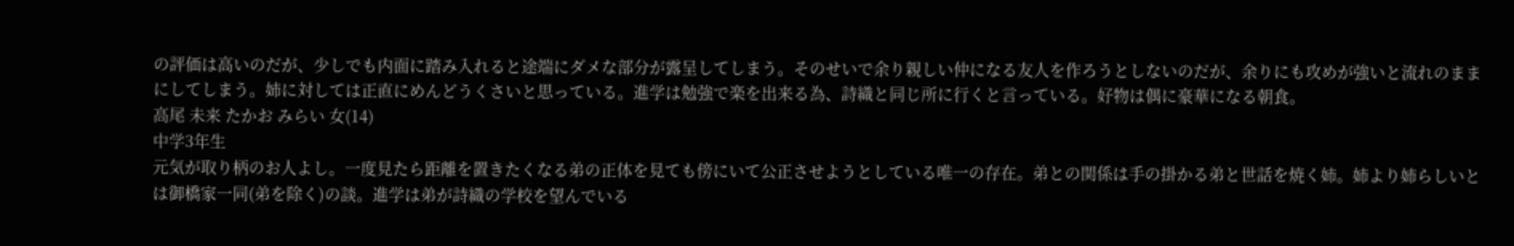の評価は高いのだが、少しでも内面に踏み入れると途端にダメな部分が露呈してしまう。そのせいで余り親しい仲になる友人を作ろうとしないのだが、余りにも攻めが強いと流れのままにしてしまう。姉に対しては正直にめんどうくさいと思っている。進学は勉強で楽を出来る為、詩織と同じ所に行くと言っている。好物は偶に豪華になる朝食。
高尾 未来 たかお みらい 女(14)
中学3年生
元気が取り柄のお人よし。一度見たら距離を置きたくなる弟の正体を見ても傍にいて公正させようとしている唯一の存在。弟との関係は手の掛かる弟と世話を焼く姉。姉より姉らしいとは御橋家一同(弟を除く)の談。進学は弟が詩織の学校を望んでいる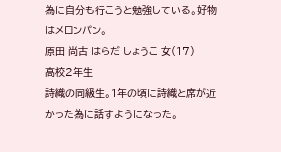為に自分も行こうと勉強している。好物はメロンパン。
原田 尚古 はらだ しょうこ 女(17)
高校2年生
詩織の同級生。1年の頃に詩織と席が近かった為に話すようになった。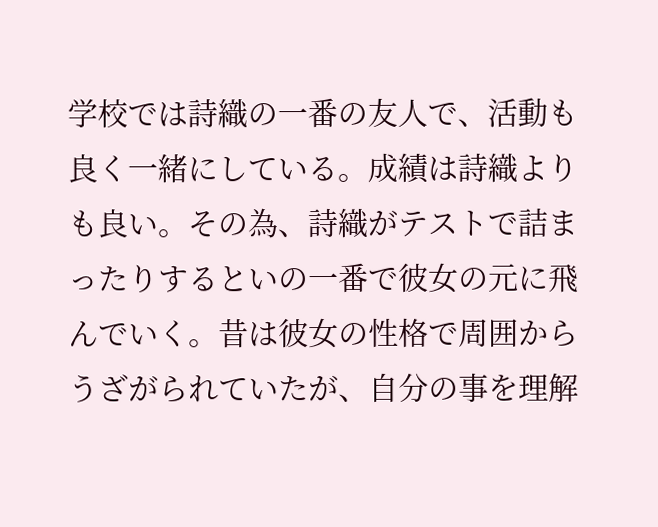学校では詩織の一番の友人で、活動も良く一緒にしている。成績は詩織よりも良い。その為、詩織がテストで詰まったりするといの一番で彼女の元に飛んでいく。昔は彼女の性格で周囲からうざがられていたが、自分の事を理解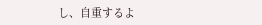し、自重するよ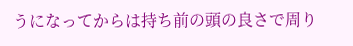うになってからは持ち前の頭の良さで周り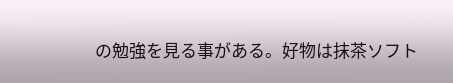の勉強を見る事がある。好物は抹茶ソフト